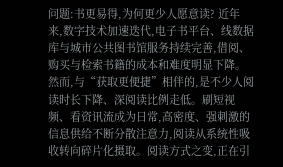问题:书更易得,为何更少人愿意读? 近年来,数字技术加速迭代,电子书平台、线数据库与城市公共图书馆服务持续完善,借阅、购买与检索书籍的成本和难度明显下降。然而,与“获取更便捷”相伴的,是不少人阅读时长下降、深阅读比例走低。刷短视频、看资讯流成为日常,高密度、强刺激的信息供给不断分散注意力,阅读从系统性吸收转向碎片化摄取。阅读方式之变,正在引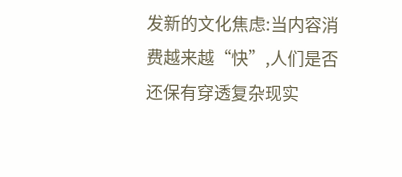发新的文化焦虑:当内容消费越来越“快”,人们是否还保有穿透复杂现实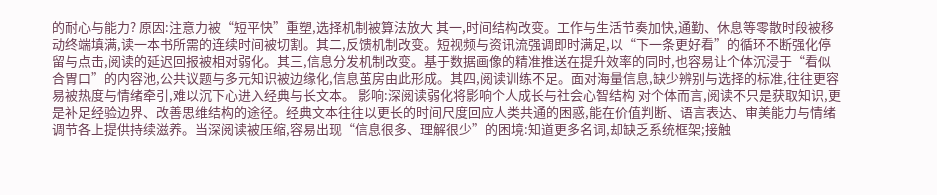的耐心与能力? 原因:注意力被“短平快”重塑,选择机制被算法放大 其一,时间结构改变。工作与生活节奏加快,通勤、休息等零散时段被移动终端填满,读一本书所需的连续时间被切割。其二,反馈机制改变。短视频与资讯流强调即时满足,以“下一条更好看”的循环不断强化停留与点击,阅读的延迟回报被相对弱化。其三,信息分发机制改变。基于数据画像的精准推送在提升效率的同时,也容易让个体沉浸于“看似合胃口”的内容池,公共议题与多元知识被边缘化,信息茧房由此形成。其四,阅读训练不足。面对海量信息,缺少辨别与选择的标准,往往更容易被热度与情绪牵引,难以沉下心进入经典与长文本。 影响:深阅读弱化将影响个人成长与社会心智结构 对个体而言,阅读不只是获取知识,更是补足经验边界、改善思维结构的途径。经典文本往往以更长的时间尺度回应人类共通的困惑,能在价值判断、语言表达、审美能力与情绪调节各上提供持续滋养。当深阅读被压缩,容易出现“信息很多、理解很少”的困境:知道更多名词,却缺乏系统框架;接触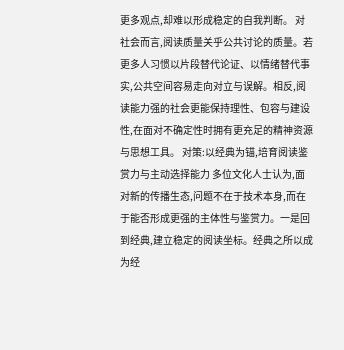更多观点,却难以形成稳定的自我判断。 对社会而言,阅读质量关乎公共讨论的质量。若更多人习惯以片段替代论证、以情绪替代事实,公共空间容易走向对立与误解。相反,阅读能力强的社会更能保持理性、包容与建设性,在面对不确定性时拥有更充足的精神资源与思想工具。 对策:以经典为锚,培育阅读鉴赏力与主动选择能力 多位文化人士认为,面对新的传播生态,问题不在于技术本身,而在于能否形成更强的主体性与鉴赏力。一是回到经典,建立稳定的阅读坐标。经典之所以成为经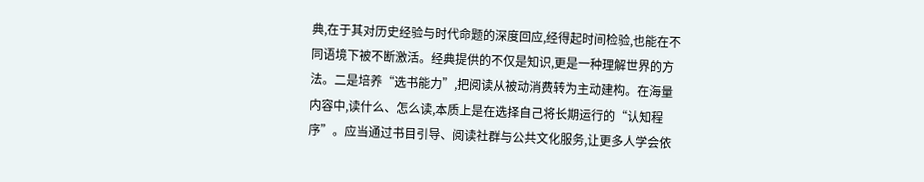典,在于其对历史经验与时代命题的深度回应,经得起时间检验,也能在不同语境下被不断激活。经典提供的不仅是知识,更是一种理解世界的方法。二是培养“选书能力”,把阅读从被动消费转为主动建构。在海量内容中,读什么、怎么读,本质上是在选择自己将长期运行的“认知程序”。应当通过书目引导、阅读社群与公共文化服务,让更多人学会依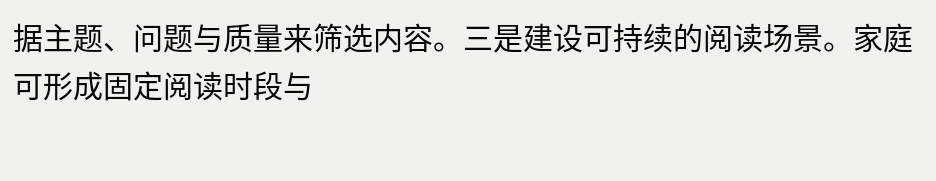据主题、问题与质量来筛选内容。三是建设可持续的阅读场景。家庭可形成固定阅读时段与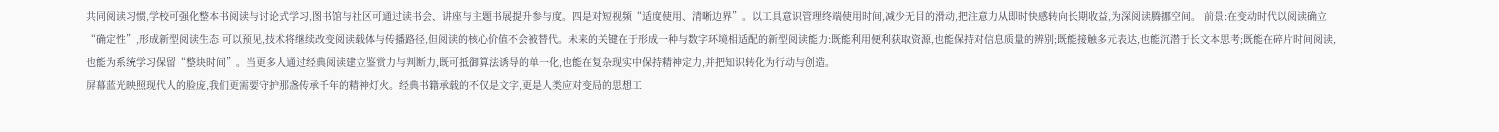共同阅读习惯,学校可强化整本书阅读与讨论式学习,图书馆与社区可通过读书会、讲座与主题书展提升参与度。四是对短视频“适度使用、清晰边界”。以工具意识管理终端使用时间,减少无目的滑动,把注意力从即时快感转向长期收益,为深阅读腾挪空间。 前景:在变动时代以阅读确立“确定性”,形成新型阅读生态 可以预见,技术将继续改变阅读载体与传播路径,但阅读的核心价值不会被替代。未来的关键在于形成一种与数字环境相适配的新型阅读能力:既能利用便利获取资源,也能保持对信息质量的辨别;既能接触多元表达,也能沉潜于长文本思考;既能在碎片时间阅读,也能为系统学习保留“整块时间”。当更多人通过经典阅读建立鉴赏力与判断力,既可抵御算法诱导的单一化,也能在复杂现实中保持精神定力,并把知识转化为行动与创造。
屏幕蓝光映照现代人的脸庞,我们更需要守护那盏传承千年的精神灯火。经典书籍承载的不仅是文字,更是人类应对变局的思想工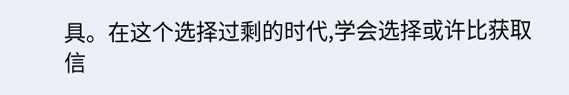具。在这个选择过剩的时代,学会选择或许比获取信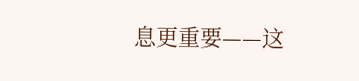息更重要——这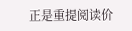正是重提阅读价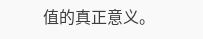值的真正意义。